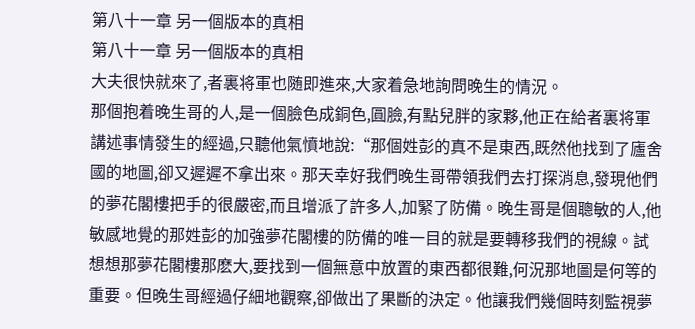第八十一章 另一個版本的真相
第八十一章 另一個版本的真相
大夫很快就來了,者裏将軍也随即進來,大家着急地詢問晚生的情況。
那個抱着晚生哥的人,是一個臉色成銅色,圓臉,有點兒胖的家夥,他正在給者裏将軍講述事情發生的經過,只聽他氣憤地說:“那個姓彭的真不是東西,既然他找到了廬舍國的地圖,卻又遲遲不拿出來。那天幸好我們晚生哥帶領我們去打探消息,發現他們的夢花閣樓把手的很嚴密,而且增派了許多人,加緊了防備。晚生哥是個聰敏的人,他敏感地覺的那姓彭的加強夢花閣樓的防備的唯一目的就是要轉移我們的視線。試想想那夢花閣樓那麽大,要找到一個無意中放置的東西都很難,何況那地圖是何等的重要。但晚生哥經過仔細地觀察,卻做出了果斷的決定。他讓我們幾個時刻監視夢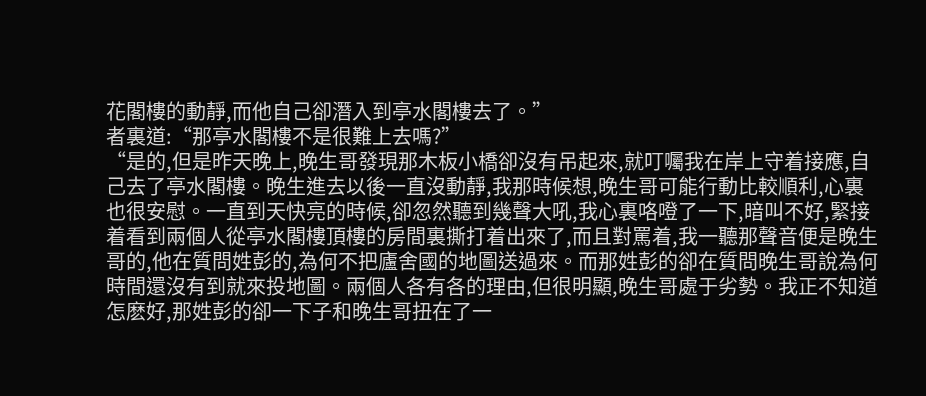花閣樓的動靜,而他自己卻潛入到亭水閣樓去了。”
者裏道:“那亭水閣樓不是很難上去嗎?”
“是的,但是昨天晚上,晚生哥發現那木板小橋卻沒有吊起來,就叮囑我在岸上守着接應,自己去了亭水閣樓。晚生進去以後一直沒動靜,我那時候想,晚生哥可能行動比較順利,心裏也很安慰。一直到天快亮的時候,卻忽然聽到幾聲大吼,我心裏咯噔了一下,暗叫不好,緊接着看到兩個人從亭水閣樓頂樓的房間裏撕打着出來了,而且對罵着,我一聽那聲音便是晚生哥的,他在質問姓彭的,為何不把廬舍國的地圖送過來。而那姓彭的卻在質問晚生哥說為何時間還沒有到就來投地圖。兩個人各有各的理由,但很明顯,晚生哥處于劣勢。我正不知道怎麽好,那姓彭的卻一下子和晚生哥扭在了一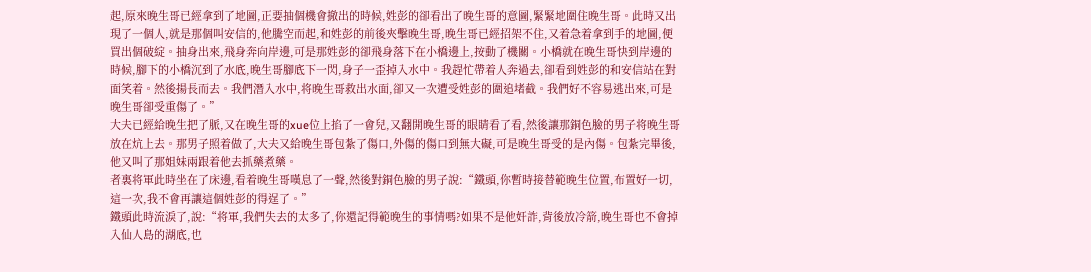起,原來晚生哥已經拿到了地圖,正要抽個機會撤出的時候,姓彭的卻看出了晚生哥的意圖,緊緊地圍住晚生哥。此時又出現了一個人,就是那個叫安信的,他騰空而起,和姓彭的前後夾擊晚生哥,晚生哥已經招架不住,又着急着拿到手的地圖,便買出個破綻。抽身出來,飛身奔向岸邊,可是那姓彭的卻飛身落下在小橋邊上,按動了機關。小橋就在晚生哥快到岸邊的時候,腳下的小橋沉到了水底,晚生哥腳底下一閃,身子一歪掉入水中。我趕忙帶着人奔過去,卻看到姓彭的和安信站在對面笑着。然後揚長而去。我們潛入水中,将晚生哥救出水面,卻又一次遭受姓彭的圍追堵截。我們好不容易逃出來,可是晚生哥卻受重傷了。”
大夫已經給晚生把了脈,又在晚生哥的xue位上掐了一會兒,又翻開晚生哥的眼睛看了看,然後讓那銅色臉的男子将晚生哥放在炕上去。那男子照着做了,大夫又給晚生哥包紮了傷口,外傷的傷口到無大礙,可是晚生哥受的是內傷。包紮完畢後,他又叫了那姐妹兩跟着他去抓藥煮藥。
者裏将軍此時坐在了床邊,看着晚生哥嘆息了一聲,然後對銅色臉的男子說:“鐵頭,你暫時接替範晚生位置,布置好一切,這一次,我不會再讓這個姓彭的得逞了。”
鐵頭此時流淚了,說:“将軍,我們失去的太多了,你還記得範晚生的事情嗎?如果不是他奸詐,背後放冷箭,晚生哥也不會掉入仙人島的湖底,也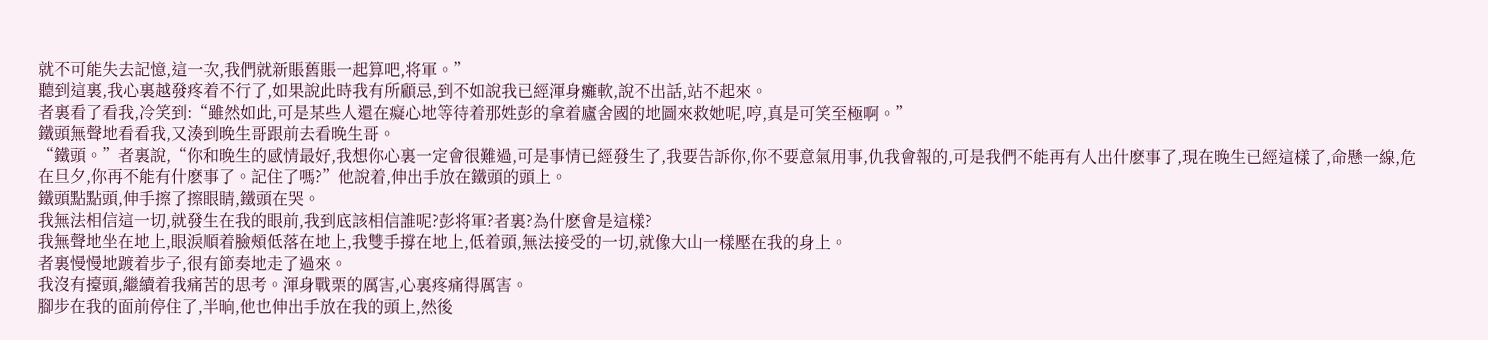就不可能失去記憶,這一次,我們就新賬舊賬一起算吧,将軍。”
聽到這裏,我心裏越發疼着不行了,如果說此時我有所顧忌,到不如說我已經渾身癱軟,說不出話,站不起來。
者裏看了看我,冷笑到:“雖然如此,可是某些人還在癡心地等待着那姓彭的拿着廬舍國的地圖來救她呢,哼,真是可笑至極啊。”
鐵頭無聲地看看我,又湊到晚生哥跟前去看晚生哥。
“鐵頭。”者裏說,“你和晚生的感情最好,我想你心裏一定會很難過,可是事情已經發生了,我要告訴你,你不要意氣用事,仇我會報的,可是我們不能再有人出什麽事了,現在晚生已經這樣了,命懸一線,危在旦夕,你再不能有什麽事了。記住了嗎?”他說着,伸出手放在鐵頭的頭上。
鐵頭點點頭,伸手擦了擦眼睛,鐵頭在哭。
我無法相信這一切,就發生在我的眼前,我到底該相信誰呢?彭将軍?者裏?為什麽會是這樣?
我無聲地坐在地上,眼淚順着臉頰低落在地上,我雙手撐在地上,低着頭,無法接受的一切,就像大山一樣壓在我的身上。
者裏慢慢地踱着步子,很有節奏地走了過來。
我沒有擡頭,繼續着我痛苦的思考。渾身戰栗的厲害,心裏疼痛得厲害。
腳步在我的面前停住了,半晌,他也伸出手放在我的頭上,然後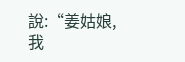說:“姜姑娘,我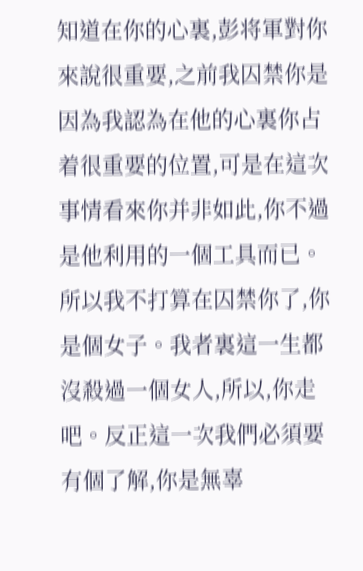知道在你的心裏,彭将軍對你來說很重要,之前我囚禁你是因為我認為在他的心裏你占着很重要的位置,可是在這次事情看來你并非如此,你不過是他利用的一個工具而已。所以我不打算在囚禁你了,你是個女子。我者裏這一生都沒殺過一個女人,所以,你走吧。反正這一次我們必須要有個了解,你是無辜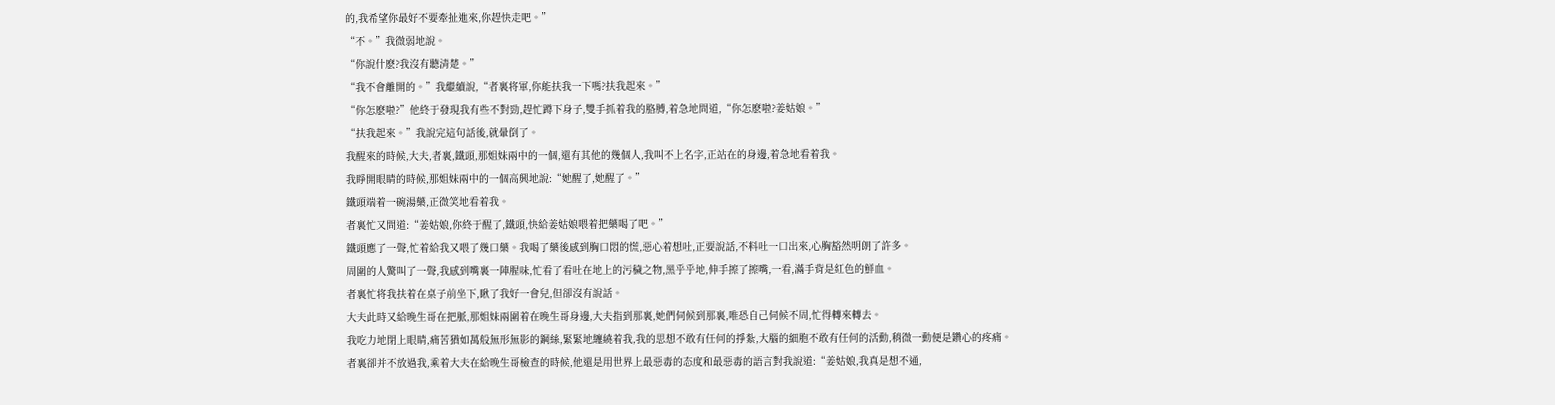的,我希望你最好不要牽扯進來,你趕快走吧。”
“不。”我微弱地說。
“你說什麽?我沒有聽清楚。”
“我不會離開的。”我繼續說,“者裏将軍,你能扶我一下嗎?扶我起來。”
“你怎麽啦?”他終于發現我有些不對勁,趕忙蹲下身子,雙手抓着我的胳膊,着急地問道,“你怎麽啦?姜姑娘。”
“扶我起來。”我說完這句話後,就暈倒了。
我醒來的時候,大夫,者裏,鐵頭,那姐妹兩中的一個,還有其他的幾個人,我叫不上名字,正站在的身邊,着急地看着我。
我睜開眼睛的時候,那姐妹兩中的一個高興地說:“她醒了,她醒了。”
鐵頭端着一碗湯藥,正微笑地看着我。
者裏忙又問道:“姜姑娘,你終于醒了,鐵頭,快給姜姑娘喂着把藥喝了吧。”
鐵頭應了一聲,忙着給我又喂了幾口藥。我喝了藥後感到胸口悶的慌,惡心着想吐,正要說話,不料吐一口出來,心胸豁然明朗了許多。
周圍的人驚叫了一聲,我感到嘴裏一陣腥味,忙看了看吐在地上的污穢之物,黑乎乎地,伸手擦了擦嘴,一看,滿手背是紅色的鮮血。
者裏忙将我扶着在桌子前坐下,瞅了我好一會兒,但卻沒有說話。
大夫此時又給晚生哥在把脈,那姐妹兩圍着在晚生哥身邊,大夫指到那裏,她們伺候到那裏,唯恐自己伺候不周,忙得轉來轉去。
我吃力地閉上眼睛,痛苦猶如萬般無形無影的鋼絲,緊緊地纏繞着我,我的思想不敢有任何的掙紮,大腦的細胞不敢有任何的活動,稍微一動便是鑽心的疼痛。
者裏卻并不放過我,乘着大夫在給晚生哥檢查的時候,他還是用世界上最惡毒的态度和最惡毒的語言對我說道:“姜姑娘,我真是想不通,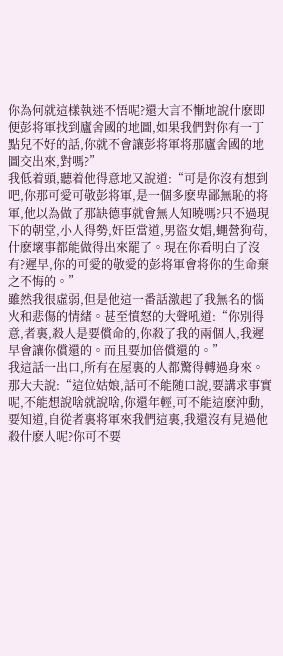你為何就這樣執迷不悟呢?還大言不慚地說什麽即便彭将軍找到廬舍國的地圖,如果我們對你有一丁點兒不好的話,你就不會讓彭将軍将那廬舍國的地圖交出來,對嗎?”
我低着頭,聽着他得意地又說道:“可是你沒有想到吧,你那可愛可敬彭将軍,是一個多麽卑鄙無恥的将軍,他以為做了那缺德事就會無人知曉嗎?只不過現下的朝堂,小人得勢,奸臣當道,男盜女娼,蠅營狗茍,什麽壞事都能做得出來罷了。現在你看明白了沒有?遲早,你的可愛的敬愛的彭将軍會将你的生命棄之不悔的。”
雖然我很虛弱,但是他這一番話激起了我無名的惱火和悲傷的情緒。甚至憤怒的大聲吼道:“你別得意,者裏,殺人是要償命的,你殺了我的兩個人,我遲早會讓你償還的。而且要加倍償還的。”
我這話一出口,所有在屋裏的人都驚得轉過身來。
那大夫說:“這位姑娘,話可不能随口說,要講求事實呢,不能想說啥就說啥,你還年輕,可不能這麽沖動,要知道,自從者裏将軍來我們這裏,我還沒有見過他殺什麽人呢?你可不要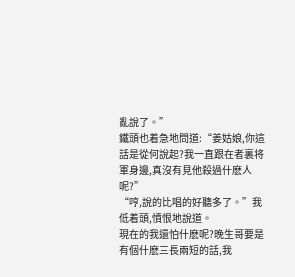亂說了。”
鐵頭也着急地問道:“姜姑娘,你這話是從何說起?我一直跟在者裏将軍身邊,真沒有見他殺過什麽人呢?”
“哼,說的比唱的好聽多了。”我低着頭,憤恨地說道。
現在的我還怕什麽呢?晚生哥要是有個什麽三長兩短的話,我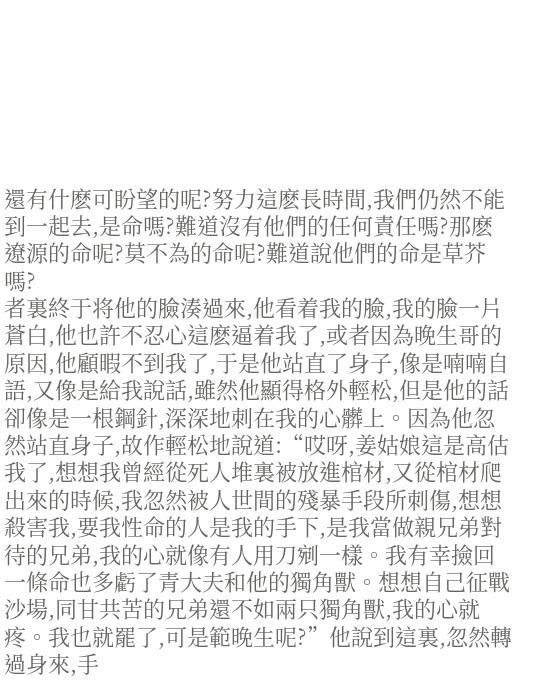還有什麽可盼望的呢?努力這麽長時間,我們仍然不能到一起去,是命嗎?難道沒有他們的任何責任嗎?那麽遼源的命呢?莫不為的命呢?難道說他們的命是草芥嗎?
者裏終于将他的臉湊過來,他看着我的臉,我的臉一片蒼白,他也許不忍心這麽逼着我了,或者因為晚生哥的原因,他顧暇不到我了,于是他站直了身子,像是喃喃自語,又像是給我說話,雖然他顯得格外輕松,但是他的話卻像是一根鋼針,深深地刺在我的心髒上。因為他忽然站直身子,故作輕松地說道:“哎呀,姜姑娘這是高估我了,想想我曾經從死人堆裏被放進棺材,又從棺材爬出來的時候,我忽然被人世間的殘暴手段所刺傷,想想殺害我,要我性命的人是我的手下,是我當做親兄弟對待的兄弟,我的心就像有人用刀剜一樣。我有幸撿回一條命也多虧了青大夫和他的獨角獸。想想自己征戰沙場,同甘共苦的兄弟還不如兩只獨角獸,我的心就疼。我也就罷了,可是範晚生呢?”他說到這裏,忽然轉過身來,手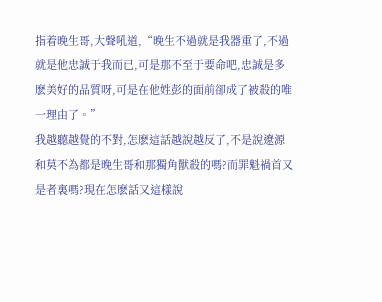指着晚生哥,大聲吼道,“晚生不過就是我器重了,不過就是他忠誠于我而已,可是那不至于要命吧,忠誠是多麽美好的品質呀,可是在他姓彭的面前卻成了被殺的唯一理由了。”
我越聽越覺的不對,怎麽這話越說越反了,不是說遼源和莫不為都是晚生哥和那獨角獸殺的嗎?而罪魁禍首又是者裏嗎?現在怎麽話又這樣說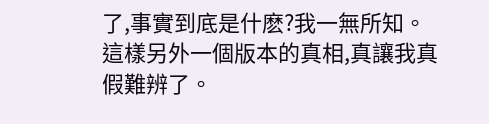了,事實到底是什麽?我一無所知。
這樣另外一個版本的真相,真讓我真假難辨了。